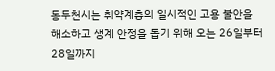동두천시는 취약계층의 일시적인 고용 불안을 해소하고 생계 안정을 돕기 위해 오는 26일부터 28일까지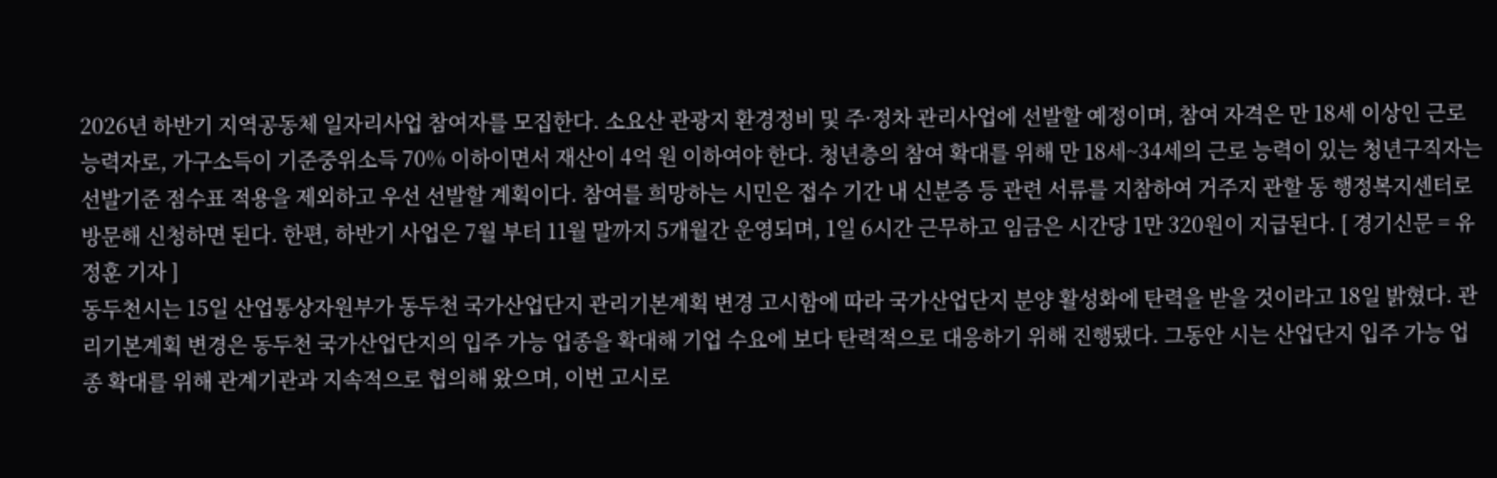2026년 하반기 지역공동체 일자리사업 참여자를 모집한다. 소요산 관광지 환경정비 및 주·정차 관리사업에 선발할 예정이며, 참여 자격은 만 18세 이상인 근로능력자로, 가구소득이 기준중위소득 70% 이하이면서 재산이 4억 원 이하여야 한다. 청년층의 참여 확대를 위해 만 18세~34세의 근로 능력이 있는 청년구직자는 선발기준 점수표 적용을 제외하고 우선 선발할 계획이다. 참여를 희망하는 시민은 접수 기간 내 신분증 등 관련 서류를 지참하여 거주지 관할 동 행정복지센터로 방문해 신청하면 된다. 한편, 하반기 사업은 7월 부터 11월 말까지 5개월간 운영되며, 1일 6시간 근무하고 임금은 시간당 1만 320원이 지급된다. [ 경기신문 = 유정훈 기자 ]
동두천시는 15일 산업통상자원부가 동두천 국가산업단지 관리기본계획 변경 고시함에 따라 국가산업단지 분양 활성화에 탄력을 받을 것이라고 18일 밝혔다. 관리기본계획 변경은 동두천 국가산업단지의 입주 가능 업종을 확대해 기업 수요에 보다 탄력적으로 대응하기 위해 진행됐다. 그동안 시는 산업단지 입주 가능 업종 확대를 위해 관계기관과 지속적으로 협의해 왔으며, 이번 고시로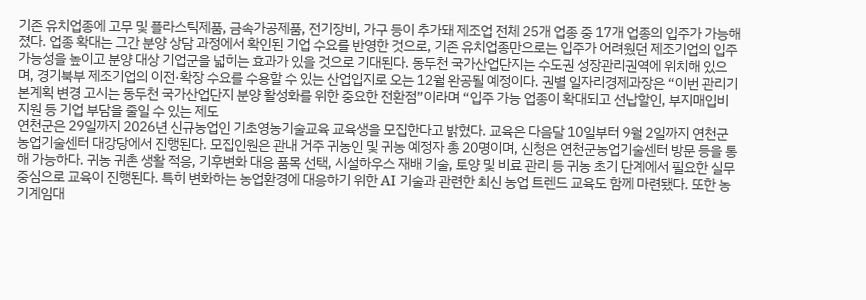기존 유치업종에 고무 및 플라스틱제품, 금속가공제품, 전기장비, 가구 등이 추가돼 제조업 전체 25개 업종 중 17개 업종의 입주가 가능해졌다. 업종 확대는 그간 분양 상담 과정에서 확인된 기업 수요를 반영한 것으로, 기존 유치업종만으로는 입주가 어려웠던 제조기업의 입주 가능성을 높이고 분양 대상 기업군을 넓히는 효과가 있을 것으로 기대된다. 동두천 국가산업단지는 수도권 성장관리권역에 위치해 있으며, 경기북부 제조기업의 이전·확장 수요를 수용할 수 있는 산업입지로 오는 12월 완공될 예정이다. 권별 일자리경제과장은 “이번 관리기본계획 변경 고시는 동두천 국가산업단지 분양 활성화를 위한 중요한 전환점”이라며 “입주 가능 업종이 확대되고 선납할인, 부지매입비 지원 등 기업 부담을 줄일 수 있는 제도
연천군은 29일까지 2026년 신규농업인 기초영농기술교육 교육생을 모집한다고 밝혔다. 교육은 다음달 10일부터 9월 2일까지 연천군농업기술센터 대강당에서 진행된다. 모집인원은 관내 거주 귀농인 및 귀농 예정자 총 20명이며, 신청은 연천군농업기술센터 방문 등을 통해 가능하다. 귀농 귀촌 생활 적응, 기후변화 대응 품목 선택, 시설하우스 재배 기술, 토양 및 비료 관리 등 귀농 초기 단계에서 필요한 실무 중심으로 교육이 진행된다. 특히 변화하는 농업환경에 대응하기 위한 AI 기술과 관련한 최신 농업 트렌드 교육도 함께 마련됐다. 또한 농기계임대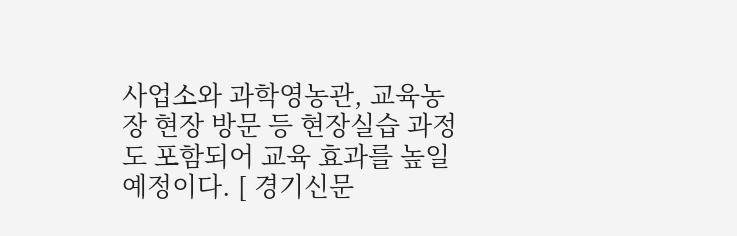사업소와 과학영농관, 교육농장 현장 방문 등 현장실습 과정도 포함되어 교육 효과를 높일 예정이다. [ 경기신문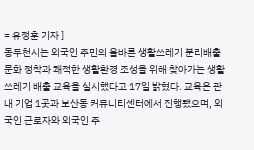= 유정훈 기자 ]
동두천시는 외국인 주민의 올바른 생활쓰레기 분리배출 문화 정착과 쾌적한 생활환경 조성을 위해 찾아가는 생활쓰레기 배출 교육을 실시했다고 17일 밝혔다. 교육은 관내 기업 1곳과 보산동 커뮤니티센터에서 진행됐으며, 외국인 근로자와 외국인 주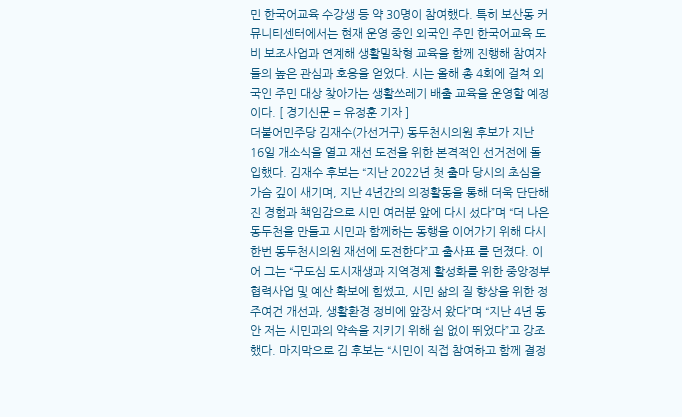민 한국어교육 수강생 등 약 30명이 참여했다. 특히 보산동 커뮤니티센터에서는 현재 운영 중인 외국인 주민 한국어교육 도비 보조사업과 연계해 생활밀착형 교육을 함께 진행해 참여자들의 높은 관심과 호응을 얻었다. 시는 올해 총 4회에 걸쳐 외국인 주민 대상 찾아가는 생활쓰레기 배출 교육을 운영할 예정이다. [ 경기신문 = 유정훈 기자 ]
더불어민주당 김재수(가선거구) 동두천시의원 후보가 지난 16일 개소식을 열고 재선 도전을 위한 본격적인 선거전에 돌입했다. 김재수 후보는 “지난 2022년 첫 출마 당시의 초심을 가슴 깊이 새기며, 지난 4년간의 의정활동을 통해 더욱 단단해진 경험과 책임감으로 시민 여러분 앞에 다시 섰다”며 “더 나은 동두천을 만들고 시민과 함께하는 동행을 이어가기 위해 다시 한번 동두천시의원 재선에 도전한다”고 출사표 를 던졌다. 이어 그는 “구도심 도시재생과 지역경제 활성화를 위한 중앙정부 협력사업 및 예산 확보에 힘썼고, 시민 삶의 질 향상을 위한 정주여건 개선과, 생활환경 정비에 앞장서 왔다”며 “지난 4년 동안 저는 시민과의 약속을 지키기 위해 쉼 없이 뛰었다”고 강조했다. 마지막으로 김 후보는 “시민이 직접 참여하고 함께 결정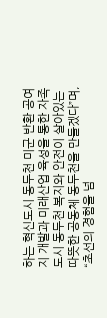하는 혁신도시 동두천 미군 반환 공여지 개발과 미래산업 육성을 통한 자족도시 동두천 복지와 안전이 살아있는 따뜻한 공동체 동두천을 만들겠다”며, “초선의 경험을 넘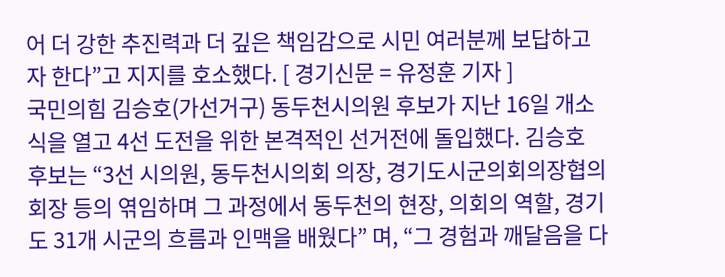어 더 강한 추진력과 더 깊은 책임감으로 시민 여러분께 보답하고자 한다”고 지지를 호소했다. [ 경기신문 = 유정훈 기자 ]
국민의힘 김승호(가선거구) 동두천시의원 후보가 지난 16일 개소식을 열고 4선 도전을 위한 본격적인 선거전에 돌입했다. 김승호 후보는 “3선 시의원, 동두천시의회 의장, 경기도시군의회의장협의회장 등의 엮임하며 그 과정에서 동두천의 현장, 의회의 역할, 경기도 31개 시군의 흐름과 인맥을 배웠다” 며, “그 경험과 깨달음을 다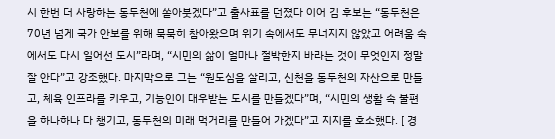시 한번 더 사랑하는 동두천에 쏟아붓겠다”고 출사표를 던졌다 이어 김 후보는 “동두천은 70년 넘게 국가 안보를 위해 묵묵히 참아왔으며 위기 속에서도 무너지지 않았고 어려움 속에서도 다시 일어선 도시”라며, “시민의 삶이 얼마나 절박한지 바라는 것이 무엇인지 정말 잘 안다”고 강조했다. 마지막으로 그는 “원도심을 살리고, 신천을 동두천의 자산으로 만들고, 체육 인프라를 키우고, 기능인이 대우받는 도시를 만들겠다”며, “시민의 생활 속 불편을 하나하나 다 챙기고, 동두천의 미래 먹거리를 만들어 가겠다”고 지지를 호소했다. [ 경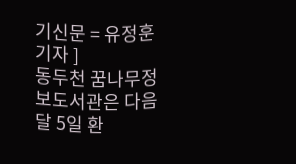기신문 = 유정훈 기자 ]
동두천 꿈나무정보도서관은 다음달 5일 환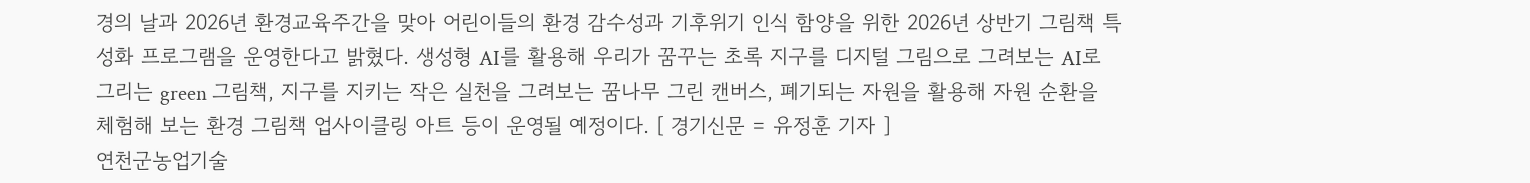경의 날과 2026년 환경교육주간을 맞아 어린이들의 환경 감수성과 기후위기 인식 함양을 위한 2026년 상반기 그림책 특성화 프로그램을 운영한다고 밝혔다. 생성형 AI를 활용해 우리가 꿈꾸는 초록 지구를 디지털 그림으로 그려보는 AI로 그리는 green 그림책, 지구를 지키는 작은 실천을 그려보는 꿈나무 그린 캔버스, 폐기되는 자원을 활용해 자원 순환을 체험해 보는 환경 그림책 업사이클링 아트 등이 운영될 예정이다. [ 경기신문 = 유정훈 기자 ]
연천군농업기술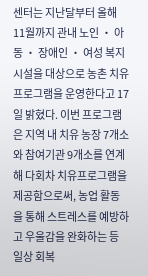센터는 지난달부터 올해 11월까지 관내 노인 ‧ 아동 ‧ 장애인 ‧ 여성 복지시설을 대상으로 농촌 치유프로그램을 운영한다고 17일 밝혔다. 이번 프로그램은 지역 내 치유 농장 7개소와 참여기관 9개소를 연계해 다회차 치유프로그램을 제공함으로써, 농업 활동을 통해 스트레스를 예방하고 우울감을 완화하는 등 일상 회복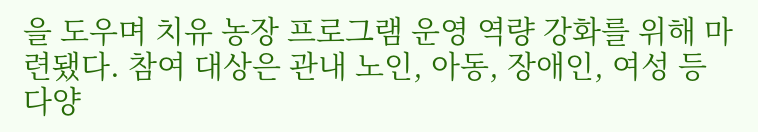을 도우며 치유 농장 프로그램 운영 역량 강화를 위해 마련됐다. 참여 대상은 관내 노인, 아동, 장애인, 여성 등 다양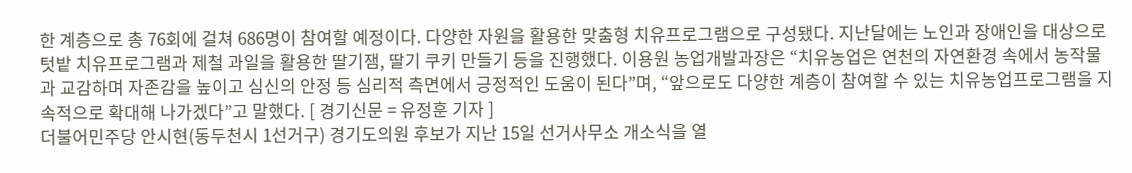한 계층으로 총 76회에 걸쳐 686명이 참여할 예정이다. 다양한 자원을 활용한 맞춤형 치유프로그램으로 구성됐다. 지난달에는 노인과 장애인을 대상으로 텃밭 치유프로그램과 제철 과일을 활용한 딸기잼, 딸기 쿠키 만들기 등을 진행했다. 이용원 농업개발과장은 “치유농업은 연천의 자연환경 속에서 농작물과 교감하며 자존감을 높이고 심신의 안정 등 심리적 측면에서 긍정적인 도움이 된다”며, “앞으로도 다양한 계층이 참여할 수 있는 치유농업프로그램을 지속적으로 확대해 나가겠다”고 말했다. [ 경기신문 = 유정훈 기자 ]
더불어민주당 안시현(동두천시 1선거구) 경기도의원 후보가 지난 15일 선거사무소 개소식을 열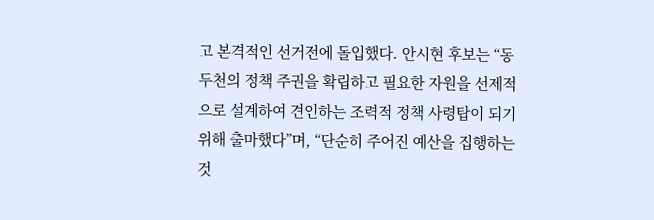고 본격적인 선거전에 돌입했다. 안시현 후보는 “동두천의 정책 주권을 확립하고 필요한 자원을 선제적으로 설계하여 견인하는 조력적 정책 사령탑이 되기 위해 출마했다”며, “단순히 주어진 예산을 집행하는 것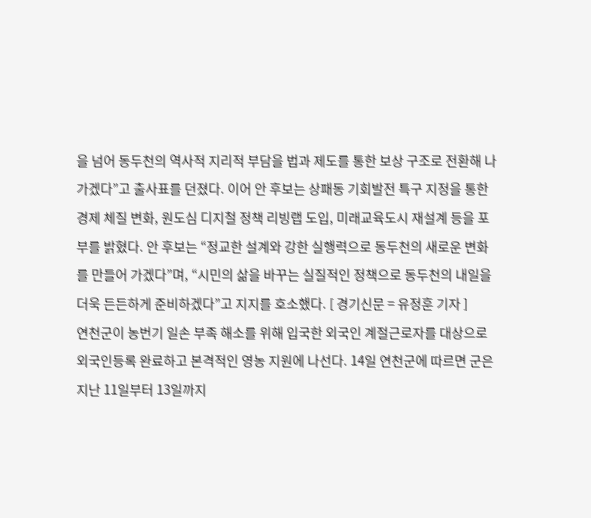을 넘어 동두천의 역사적 지리적 부담을 법과 제도를 통한 보상 구조로 전환해 나가겠다”고 출사표를 던졌다. 이어 안 후보는 상패동 기회발전 특구 지정을 통한 경제 체질 변화, 원도심 디지철 정책 리빙랩 도입, 미래교육도시 재설계 등을 포부를 밝혔다. 안 후보는 “정교한 설계와 강한 실행력으로 동두천의 새로운 변화를 만들어 가겠다”며, “시민의 삶을 바꾸는 실질적인 정책으로 동두천의 내일을 더욱 든든하게 준비하겠다”고 지지를 호소했다. [ 경기신문 = 유정훈 기자 ]
연천군이 농번기 일손 부족 해소를 위해 입국한 외국인 계절근로자를 대상으로 외국인등록 완료하고 본격적인 영농 지원에 나선다. 14일 연천군에 따르면 군은 지난 11일부터 13일까지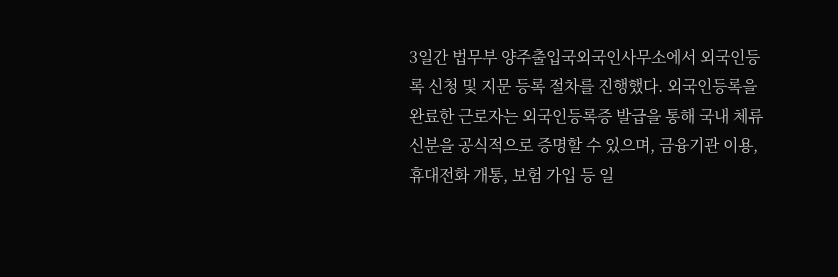3일간 법무부 양주출입국외국인사무소에서 외국인등록 신청 및 지문 등록 절차를 진행했다. 외국인등록을 완료한 근로자는 외국인등록증 발급을 통해 국내 체류 신분을 공식적으로 증명할 수 있으며, 금융기관 이용, 휴대전화 개통, 보험 가입 등 일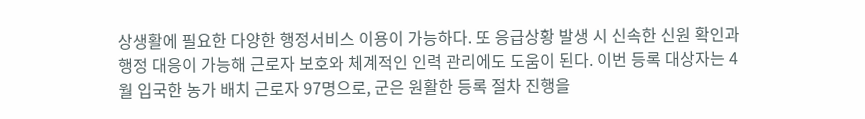상생활에 필요한 다양한 행정서비스 이용이 가능하다. 또 응급상황 발생 시 신속한 신원 확인과 행정 대응이 가능해 근로자 보호와 체계적인 인력 관리에도 도움이 된다. 이번 등록 대상자는 4월 입국한 농가 배치 근로자 97명으로, 군은 원활한 등록 절차 진행을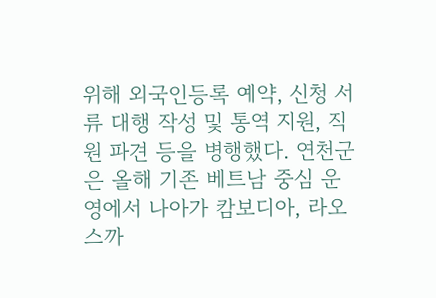위해 외국인등록 예약, 신청 서류 대행 작성 및 통역 지원, 직원 파견 등을 병행했다. 연천군은 올해 기존 베트남 중심 운영에서 나아가 캄보디아, 라오스까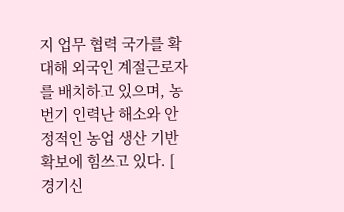지 업무 협력 국가를 확대해 외국인 계절근로자를 배치하고 있으며, 농번기 인력난 해소와 안정적인 농업 생산 기반 확보에 힘쓰고 있다. [ 경기신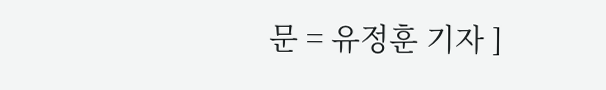문 = 유정훈 기자 ]